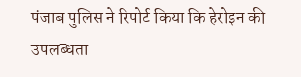पंजाब पुलिस ने रिपोर्ट किया कि हेरोइन की उपलब्धता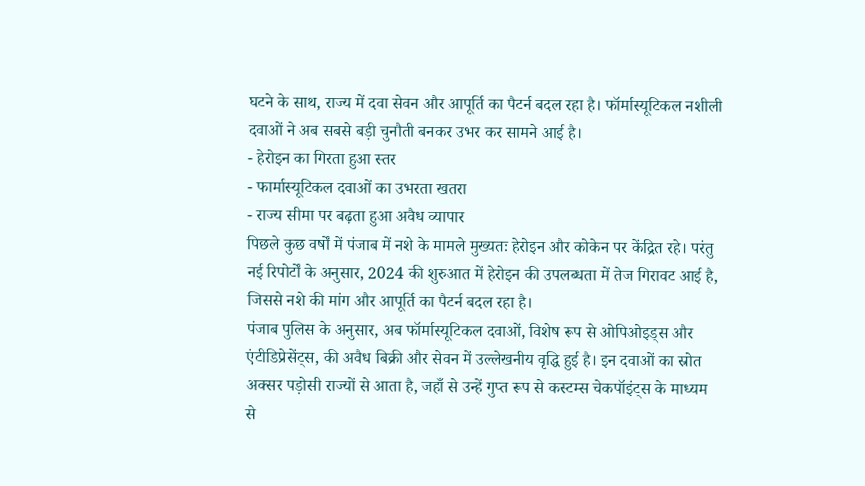घटने के साथ, राज्य में दवा सेवन और आपूर्ति का पैटर्न बदल रहा है। फॉर्मास्यूटिकल नशीली दवाओं ने अब सबसे बड़ी चुनौती बनकर उभर कर सामने आई है।
- हेरोइन का गिरता हुआ स्तर
- फार्मास्यूटिकल दवाओं का उभरता खतरा
- राज्य सीमा पर बढ़ता हुआ अवैध व्यापार
पिछले कुछ वर्षों में पंजाब में नशे के मामले मुख्यतः हेरोइन और कोकेन पर केंद्रित रहे। परंतु नई रिपोर्टों के अनुसार, 2024 की शुरुआत में हेरोइन की उपलब्धता में तेज गिरावट आई है, जिससे नशे की मांग और आपूर्ति का पैटर्न बदल रहा है।
पंजाब पुलिस के अनुसार, अब फॉर्मास्यूटिकल दवाओं, विशेष रूप से ओपिओइड्स और एंटीडिप्रेसेंट्स, की अवैध बिक्री और सेवन में उल्लेखनीय वृद्धि हुई है। इन दवाओं का स्रोत अक्सर पड़ोसी राज्यों से आता है, जहाँ से उन्हें गुप्त रूप से कस्टम्स चेकपॉइंट्स के माध्यम से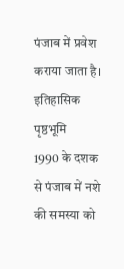पंजाब में प्रवेश कराया जाता है।
इतिहासिक पृष्ठभूमि
1990 के दशक से पंजाब में नशे की समस्या को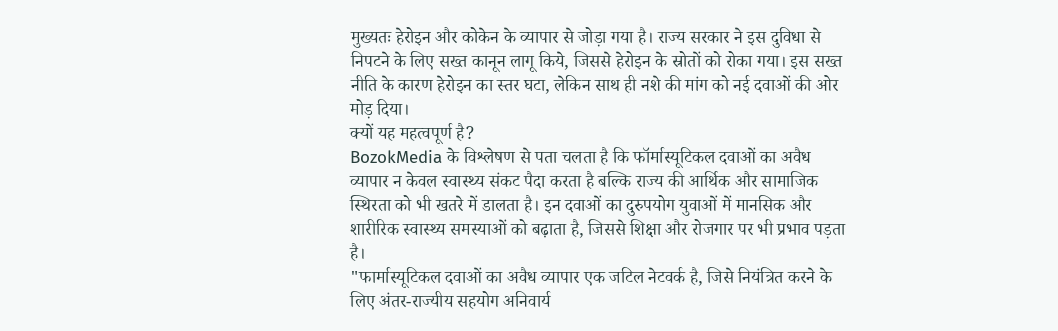मुख्यतः हेरोइन और कोकेन के व्यापार से जोड़ा गया है। राज्य सरकार ने इस दुविधा से निपटने के लिए सख्त कानून लागू किये, जिससे हेरोइन के स्रोतों को रोका गया। इस सख्त नीति के कारण हेरोइन का स्तर घटा, लेकिन साथ ही नशे की मांग को नई दवाओं की ओर मोड़ दिया।
क्यों यह महत्वपूर्ण है?
BozokMedia के विश्लेषण से पता चलता है कि फॉर्मास्यूटिकल दवाओं का अवैध व्यापार न केवल स्वास्थ्य संकट पैदा करता है बल्कि राज्य की आर्थिक और सामाजिक स्थिरता को भी खतरे में डालता है। इन दवाओं का दुरुपयोग युवाओं में मानसिक और शारीरिक स्वास्थ्य समस्याओं को बढ़ाता है, जिससे शिक्षा और रोजगार पर भी प्रभाव पड़ता है।
"फार्मास्यूटिकल दवाओं का अवैध व्यापार एक जटिल नेटवर्क है, जिसे नियंत्रित करने के लिए अंतर-राज्यीय सहयोग अनिवार्य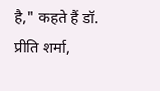है," कहते हैं डॉ. प्रीति शर्मा,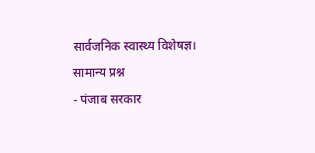सार्वजनिक स्वास्थ्य विशेषज्ञ।
सामान्य प्रश्न
- पंजाब सरकार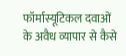फॉर्मास्यूटिकल दवाओं के अवैध व्यापार से कैसे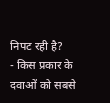निपट रही है?
- किस प्रकार के दवाओं को सबसे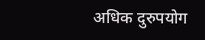अधिक दुरुपयोग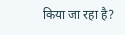किया जा रहा है?